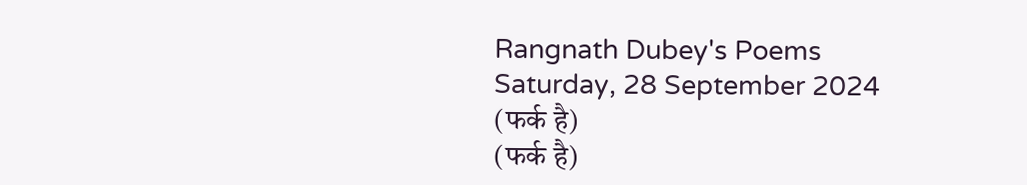Rangnath Dubey's Poems
Saturday, 28 September 2024
(फर्क है)
(फर्क है)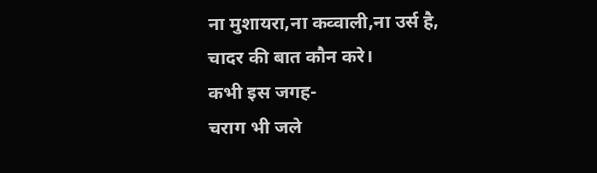ना मुशायरा,ना कव्वाली,ना उर्स है,
चादर की बात कौन करे।
कभी इस जगह-
चराग भी जले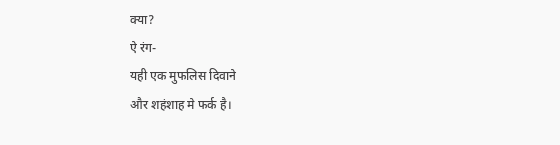क्या?
ऐ रंग-
यही एक मुफलिस दिवाने
और शहंशाह मे फर्क है।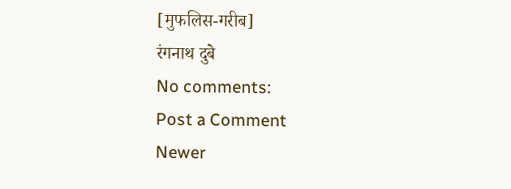[मुफलिस-गरीब]
रंगनाथ दुबे
No comments:
Post a Comment
Newer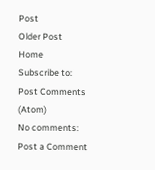Post
Older Post
Home
Subscribe to:
Post Comments (Atom)
No comments:
Post a Comment